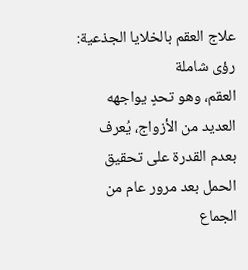علاج العقم بالخلايا الجذعية: رؤى شاملة
العقم، وهو تحدٍ يواجهه العديد من الأزواج، يُعرف بعدم القدرة على تحقيق الحمل بعد مرور عام من الجماع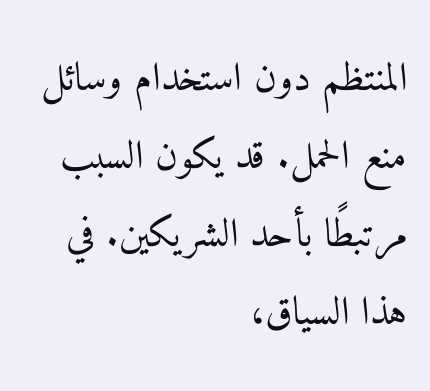المنتظم دون استخدام وسائل منع الحمل. قد يكون السبب مرتبطًا بأحد الشريكين. في هذا السياق،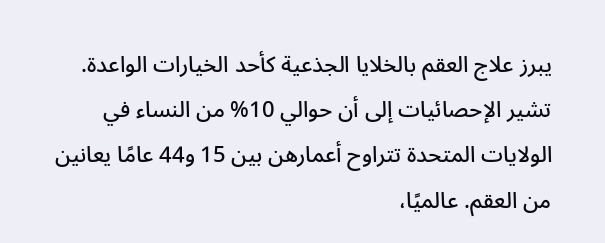يبرز علاج العقم بالخلايا الجذعية كأحد الخيارات الواعدة.
تشير الإحصائيات إلى أن حوالي 10% من النساء في الولايات المتحدة تتراوح أعمارهن بين 15 و44 عامًا يعانين من العقم. عالميًا،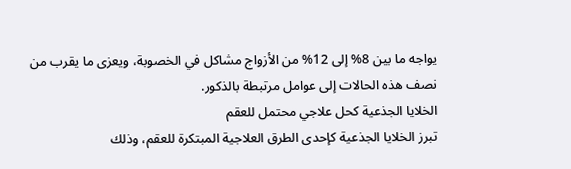يواجه ما بين 8% إلى 12% من الأزواج مشاكل في الخصوبة، ويعزى ما يقرب من نصف هذه الحالات إلى عوامل مرتبطة بالذكور.
الخلايا الجذعية كحل علاجي محتمل للعقم
تبرز الخلايا الجذعية كإحدى الطرق العلاجية المبتكرة للعقم، وذلك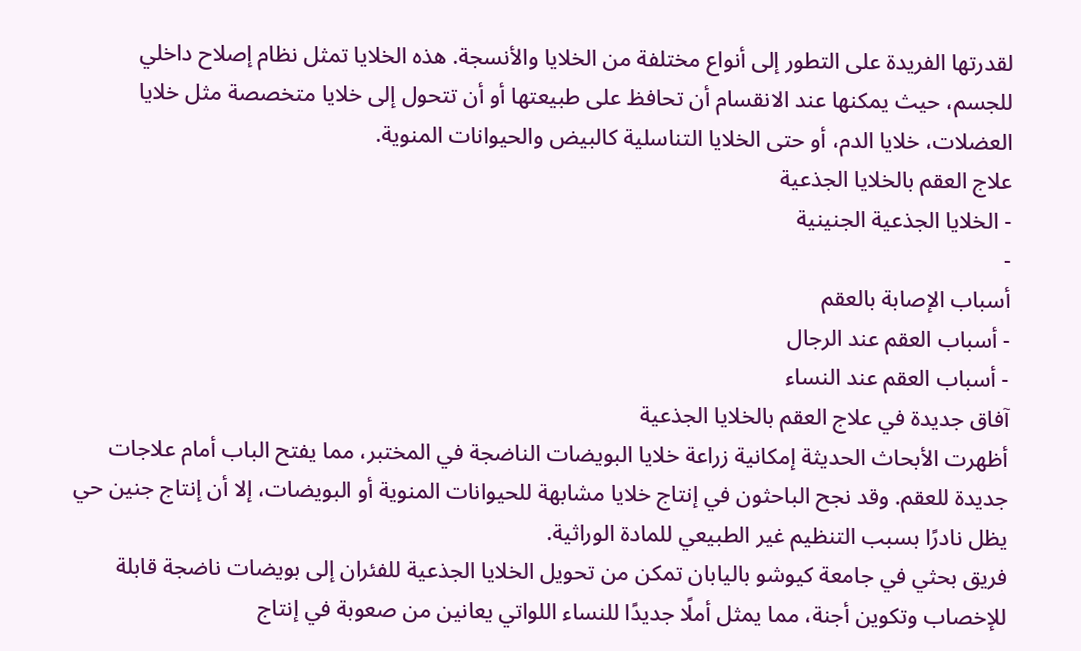لقدرتها الفريدة على التطور إلى أنواع مختلفة من الخلايا والأنسجة. هذه الخلايا تمثل نظام إصلاح داخلي للجسم، حيث يمكنها عند الانقسام أن تحافظ على طبيعتها أو أن تتحول إلى خلايا متخصصة مثل خلايا العضلات، خلايا الدم، أو حتى الخلايا التناسلية كالبيض والحيوانات المنوية.
علاج العقم بالخلايا الجذعية
- الخلايا الجذعية الجنينية
-
أسباب الإصابة بالعقم
- أسباب العقم عند الرجال
- أسباب العقم عند النساء
آفاق جديدة في علاج العقم بالخلايا الجذعية
أظهرت الأبحاث الحديثة إمكانية زراعة خلايا البويضات الناضجة في المختبر، مما يفتح الباب أمام علاجات جديدة للعقم. وقد نجح الباحثون في إنتاج خلايا مشابهة للحيوانات المنوية أو البويضات، إلا أن إنتاج جنين حي يظل نادرًا بسبب التنظيم غير الطبيعي للمادة الوراثية.
فريق بحثي في جامعة كيوشو باليابان تمكن من تحويل الخلايا الجذعية للفئران إلى بويضات ناضجة قابلة للإخصاب وتكوين أجنة، مما يمثل أملًا جديدًا للنساء اللواتي يعانين من صعوبة في إنتاج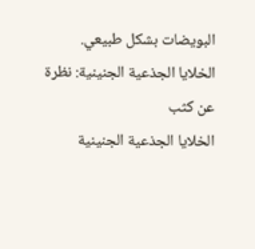البويضات بشكل طبيعي.
الخلايا الجذعية الجنينية: نظرة عن كثب
الخلايا الجذعية الجنينية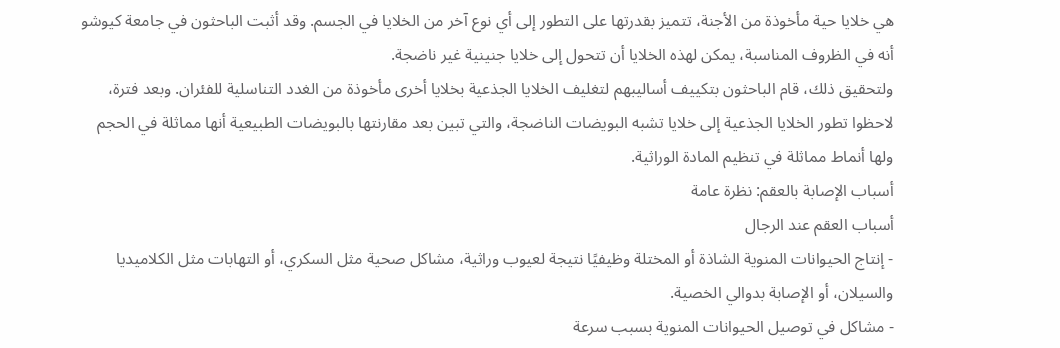هي خلايا حية مأخوذة من الأجنة، تتميز بقدرتها على التطور إلى أي نوع آخر من الخلايا في الجسم. وقد أثبت الباحثون في جامعة كيوشو أنه في الظروف المناسبة، يمكن لهذه الخلايا أن تتحول إلى خلايا جنينية غير ناضجة.
ولتحقيق ذلك، قام الباحثون بتكييف أساليبهم لتغليف الخلايا الجذعية بخلايا أخرى مأخوذة من الغدد التناسلية للفئران. وبعد فترة، لاحظوا تطور الخلايا الجذعية إلى خلايا تشبه البويضات الناضجة، والتي تبين بعد مقارنتها بالبويضات الطبيعية أنها مماثلة في الحجم ولها أنماط مماثلة في تنظيم المادة الوراثية.
أسباب الإصابة بالعقم: نظرة عامة
أسباب العقم عند الرجال
- إنتاج الحيوانات المنوية الشاذة أو المختلة وظيفيًا نتيجة لعيوب وراثية، مشاكل صحية مثل السكري، أو التهابات مثل الكلاميديا والسيلان، أو الإصابة بدوالي الخصية.
- مشاكل في توصيل الحيوانات المنوية بسبب سرعة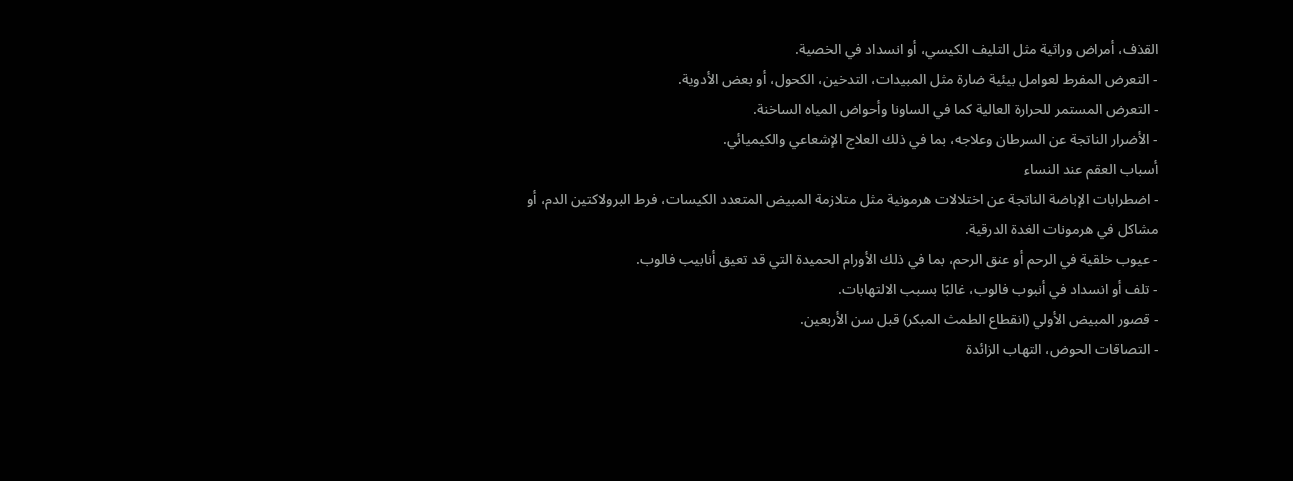القذف، أمراض وراثية مثل التليف الكيسي، أو انسداد في الخصية.
- التعرض المفرط لعوامل بيئية ضارة مثل المبيدات، التدخين، الكحول، أو بعض الأدوية.
- التعرض المستمر للحرارة العالية كما في الساونا وأحواض المياه الساخنة.
- الأضرار الناتجة عن السرطان وعلاجه، بما في ذلك العلاج الإشعاعي والكيميائي.
أسباب العقم عند النساء
- اضطرابات الإباضة الناتجة عن اختلالات هرمونية مثل متلازمة المبيض المتعدد الكيسات، فرط البرولاكتين الدم، أو مشاكل في هرمونات الغدة الدرقية.
- عيوب خلقية في الرحم أو عنق الرحم، بما في ذلك الأورام الحميدة التي قد تعيق أنابيب فالوب.
- تلف أو انسداد في أنبوب فالوب، غالبًا بسبب الالتهابات.
- قصور المبيض الأولي (انقطاع الطمث المبكر) قبل سن الأربعين.
- التصاقات الحوض، التهاب الزائدة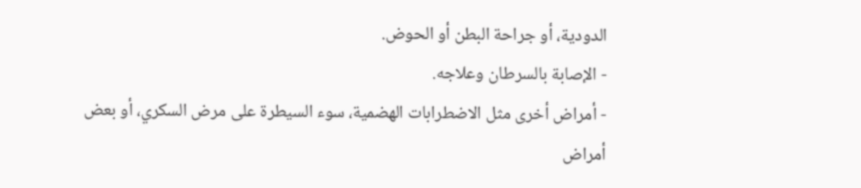الدودية، أو جراحة البطن أو الحوض.
- الإصابة بالسرطان وعلاجه.
- أمراض أخرى مثل الاضطرابات الهضمية، سوء السيطرة على مرض السكري، أو بعض أمراض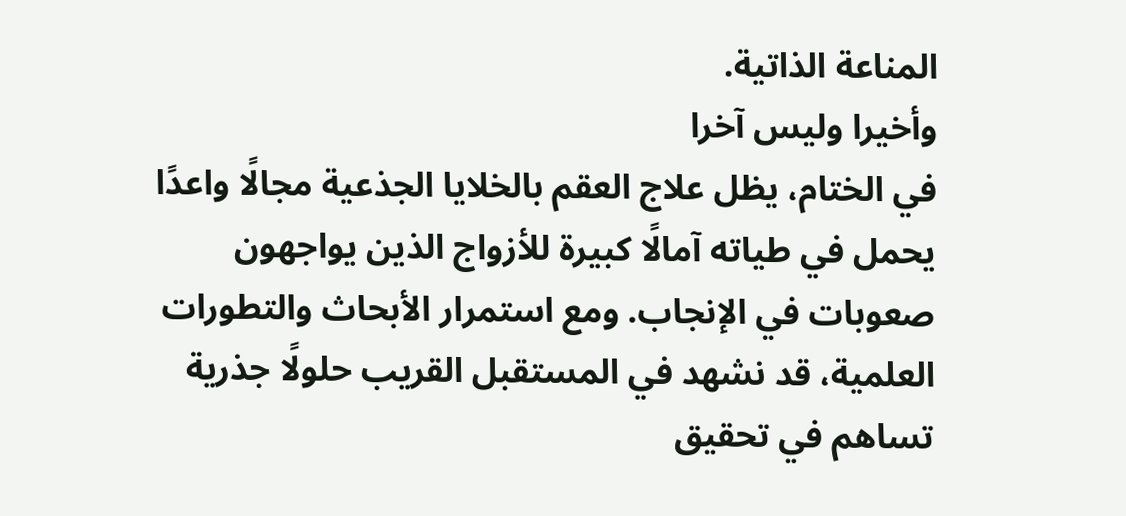المناعة الذاتية.
وأخيرا وليس آخرا
في الختام، يظل علاج العقم بالخلايا الجذعية مجالًا واعدًا يحمل في طياته آمالًا كبيرة للأزواج الذين يواجهون صعوبات في الإنجاب. ومع استمرار الأبحاث والتطورات العلمية، قد نشهد في المستقبل القريب حلولًا جذرية تساهم في تحقيق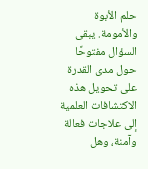حلم الأبوة والأمومة. يبقى السؤال مفتوحًا حول مدى القدرة على تحويل هذه الاكتشافات العلمية إلى علاجات فعالة وآمنة، وهل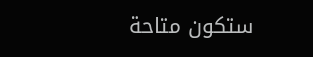ستكون متاحة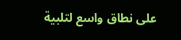على نطاق واسع لتلبية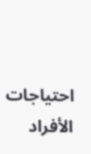احتياجات الأفراد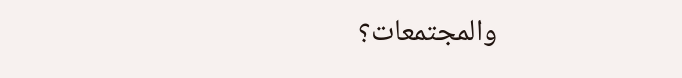والمجتمعات؟